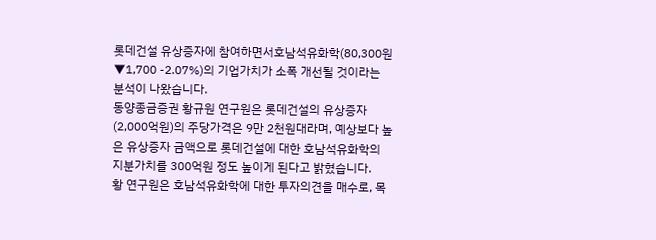롯데건설 유상증자에 참여하면서호남석유화학(80,300원 ▼1,700 -2.07%)의 기업가치가 소폭 개선될 것이라는 분석이 나왔습니다.
동양종금증권 황규원 연구원은 롯데건설의 유상증자(2,000억원)의 주당가격은 9만 2천원대라며, 예상보다 높은 유상증자 금액으로 롯데건설에 대한 호남석유화학의 지분가치를 300억원 정도 높이게 된다고 밝혔습니다.
황 연구원은 호남석유화학에 대한 투자의견을 매수로, 목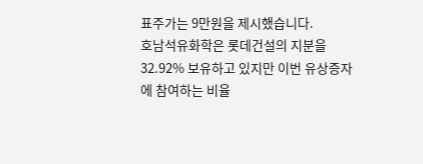표주가는 9만원을 제시했습니다.
호남석유화학은 롯데건설의 지분을 32.92% 보유하고 있지만 이번 유상증자에 참여하는 비율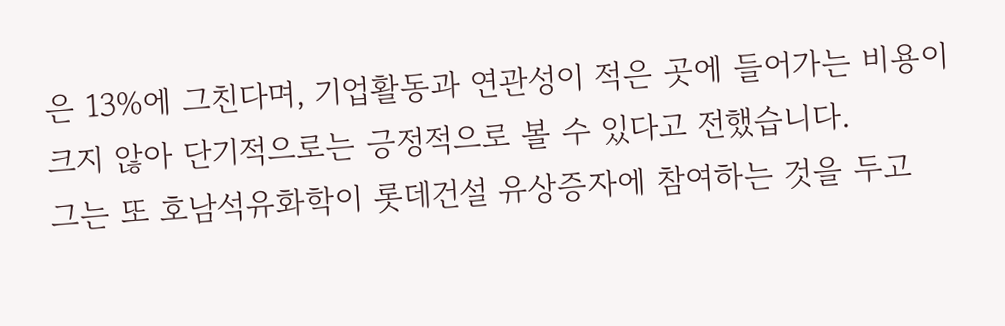은 13%에 그친다며, 기업활동과 연관성이 적은 곳에 들어가는 비용이 크지 않아 단기적으로는 긍정적으로 볼 수 있다고 전했습니다.
그는 또 호남석유화학이 롯데건설 유상증자에 참여하는 것을 두고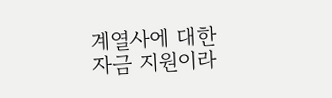계열사에 대한 자금 지원이라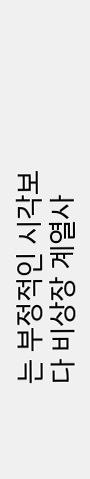는 부정적인 시각보다 비상장 계열사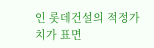인 롯데건설의 적정가치가 표면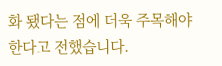화 됐다는 점에 더욱 주목해야 한다고 전했습니다.